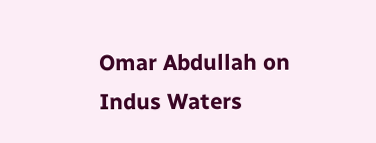Omar Abdullah on Indus Waters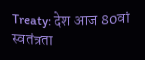Treaty: देश आज 80वां स्वतंत्रता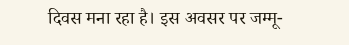दिवस मना रहा है। इस अवसर पर जम्मू-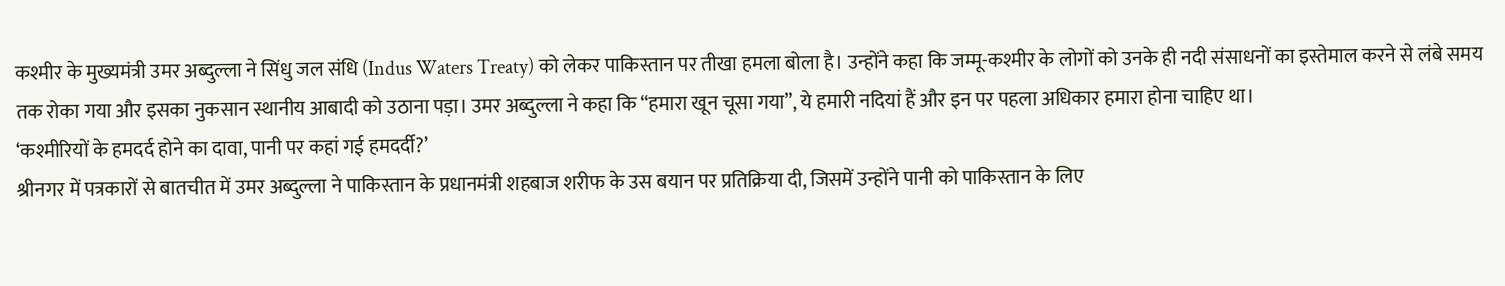कश्मीर के मुख्यमंत्री उमर अब्दुल्ला ने सिंधु जल संधि (Indus Waters Treaty) को लेकर पाकिस्तान पर तीखा हमला बोला है। उन्होंने कहा कि जम्मू-कश्मीर के लोगों को उनके ही नदी संसाधनों का इस्तेमाल करने से लंबे समय तक रोका गया और इसका नुकसान स्थानीय आबादी को उठाना पड़ा। उमर अब्दुल्ला ने कहा कि “हमारा खून चूसा गया”, ये हमारी नदियां हैं और इन पर पहला अधिकार हमारा होना चाहिए था।
‘कश्मीरियों के हमदर्द होने का दावा, पानी पर कहां गई हमदर्दी?’
श्रीनगर में पत्रकारों से बातचीत में उमर अब्दुल्ला ने पाकिस्तान के प्रधानमंत्री शहबाज शरीफ के उस बयान पर प्रतिक्रिया दी, जिसमें उन्होंने पानी को पाकिस्तान के लिए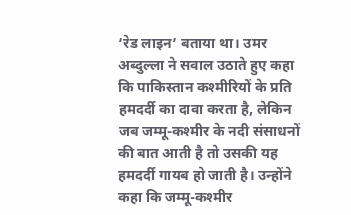‘रेड लाइन’ बताया था। उमर अब्दुल्ला ने सवाल उठाते हुए कहा कि पाकिस्तान कश्मीरियों के प्रति हमदर्दी का दावा करता है, लेकिन जब जम्मू-कश्मीर के नदी संसाधनों की बात आती है तो उसकी यह हमदर्दी गायब हो जाती है। उन्होंने कहा कि जम्मू-कश्मीर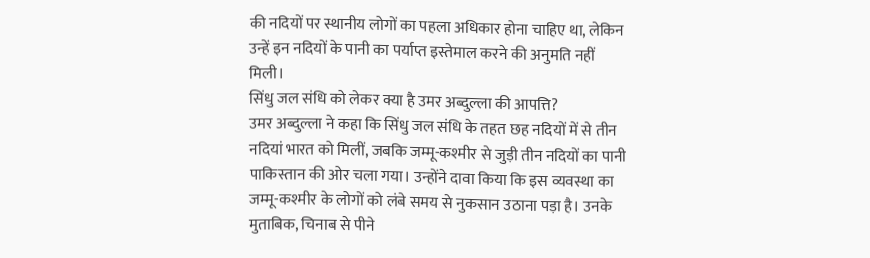की नदियों पर स्थानीय लोगों का पहला अधिकार होना चाहिए था, लेकिन उन्हें इन नदियों के पानी का पर्याप्त इस्तेमाल करने की अनुमति नहीं मिली।
सिंधु जल संधि को लेकर क्या है उमर अब्दुल्ला की आपत्ति?
उमर अब्दुल्ला ने कहा कि सिंधु जल संधि के तहत छह नदियों में से तीन नदियां भारत को मिलीं, जबकि जम्मू-कश्मीर से जुड़ी तीन नदियों का पानी पाकिस्तान की ओर चला गया। उन्होंने दावा किया कि इस व्यवस्था का जम्मू-कश्मीर के लोगों को लंबे समय से नुकसान उठाना पड़ा है। उनके मुताबिक, चिनाब से पीने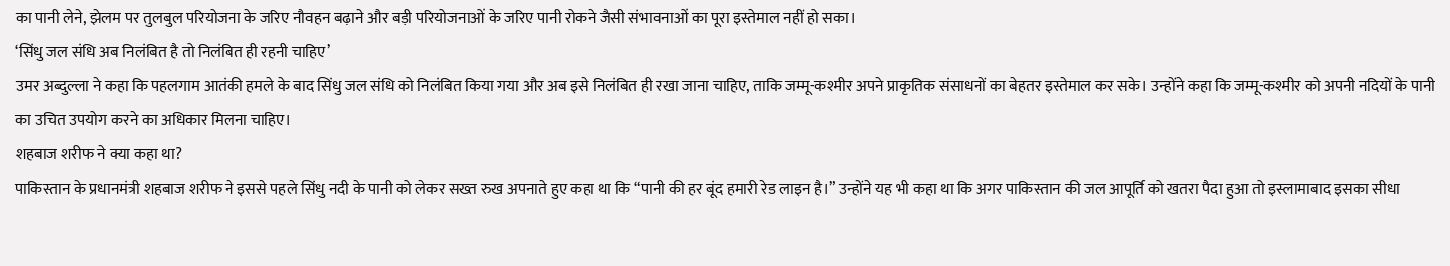का पानी लेने, झेलम पर तुलबुल परियोजना के जरिए नौवहन बढ़ाने और बड़ी परियोजनाओं के जरिए पानी रोकने जैसी संभावनाओं का पूरा इस्तेमाल नहीं हो सका।
‘सिंधु जल संधि अब निलंबित है तो निलंबित ही रहनी चाहिए’
उमर अब्दुल्ला ने कहा कि पहलगाम आतंकी हमले के बाद सिंधु जल संधि को निलंबित किया गया और अब इसे निलंबित ही रखा जाना चाहिए, ताकि जम्मू-कश्मीर अपने प्राकृतिक संसाधनों का बेहतर इस्तेमाल कर सके। उन्होंने कहा कि जम्मू-कश्मीर को अपनी नदियों के पानी का उचित उपयोग करने का अधिकार मिलना चाहिए।
शहबाज शरीफ ने क्या कहा था?
पाकिस्तान के प्रधानमंत्री शहबाज शरीफ ने इससे पहले सिंधु नदी के पानी को लेकर सख्त रुख अपनाते हुए कहा था कि “पानी की हर बूंद हमारी रेड लाइन है।” उन्होंने यह भी कहा था कि अगर पाकिस्तान की जल आपूर्ति को खतरा पैदा हुआ तो इस्लामाबाद इसका सीधा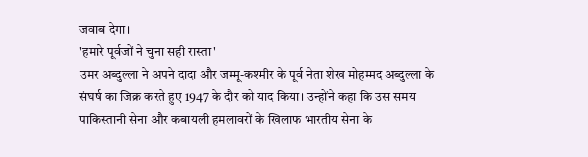जवाब देगा।
'हमारे पूर्वजों ने चुना सही रास्ता'
उमर अब्दुल्ला ने अपने दादा और जम्मू-कश्मीर के पूर्व नेता शेख मोहम्मद अब्दुल्ला के संघर्ष का जिक्र करते हुए 1947 के दौर को याद किया। उन्होंने कहा कि उस समय पाकिस्तानी सेना और कबायली हमलावरों के खिलाफ भारतीय सेना के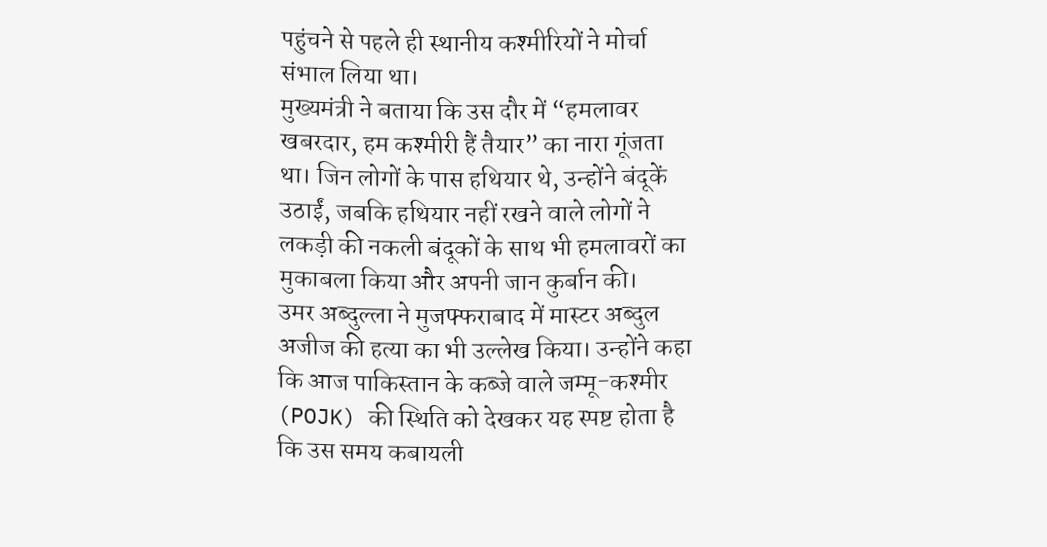पहुंचने से पहले ही स्थानीय कश्मीरियों ने मोर्चा संभाल लिया था।
मुख्यमंत्री ने बताया कि उस दौर में “हमलावर खबरदार, हम कश्मीरी हैं तैयार” का नारा गूंजता था। जिन लोगों के पास हथियार थे, उन्होंने बंदूकें उठाईं, जबकि हथियार नहीं रखने वाले लोगों ने लकड़ी की नकली बंदूकों के साथ भी हमलावरों का मुकाबला किया और अपनी जान कुर्बान की।
उमर अब्दुल्ला ने मुजफ्फराबाद में मास्टर अब्दुल अजीज की हत्या का भी उल्लेख किया। उन्होंने कहा कि आज पाकिस्तान के कब्जे वाले जम्मू-कश्मीर (POJK) की स्थिति को देखकर यह स्पष्ट होता है कि उस समय कबायली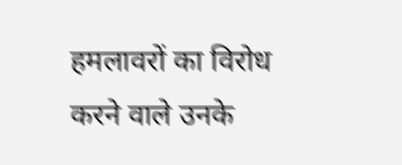हमलावरों का विरोध करने वाले उनके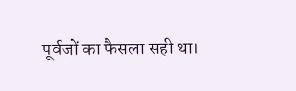पूर्वजों का फैसला सही था।